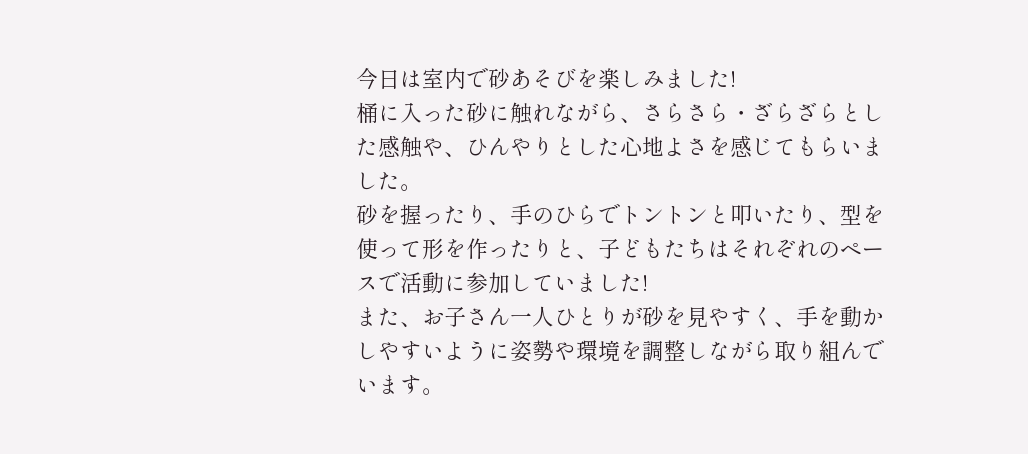今日は室内で砂あそびを楽しみました!
桶に入った砂に触れながら、さらさら・ざらざらとした感触や、ひんやりとした心地よさを感じてもらいました。
砂を握ったり、手のひらでトントンと叩いたり、型を使って形を作ったりと、子どもたちはそれぞれのペースで活動に参加していました!
また、お子さん一人ひとりが砂を見やすく、手を動かしやすいように姿勢や環境を調整しながら取り組んでいます。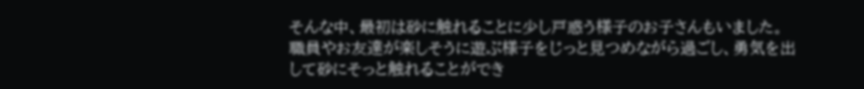そんな中、最初は砂に触れることに少し戸惑う様子のお子さんもいました。
職員やお友達が楽しそうに遊ぶ様子をじっと見つめながら過ごし、勇気を出して砂にそっと触れることができ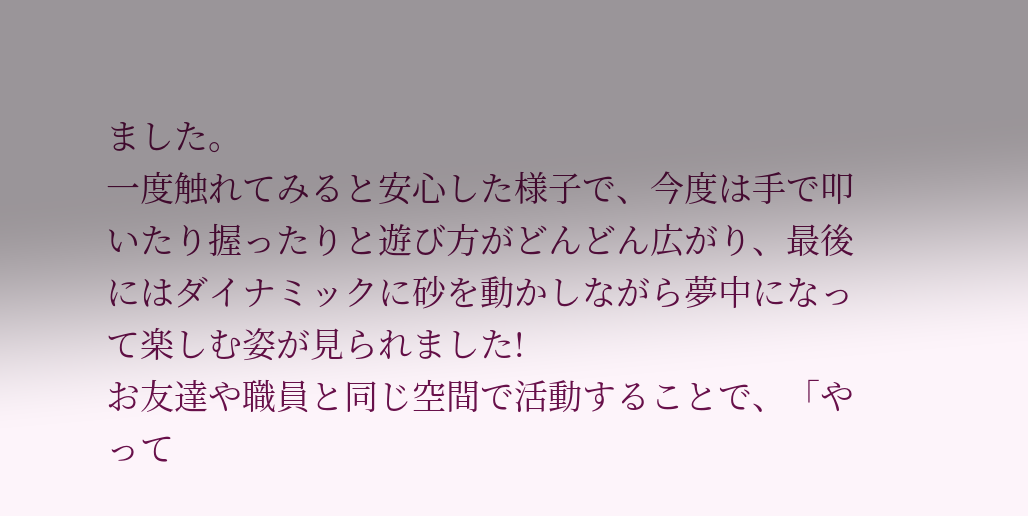ました。
一度触れてみると安心した様子で、今度は手で叩いたり握ったりと遊び方がどんどん広がり、最後にはダイナミックに砂を動かしながら夢中になって楽しむ姿が見られました!
お友達や職員と同じ空間で活動することで、「やって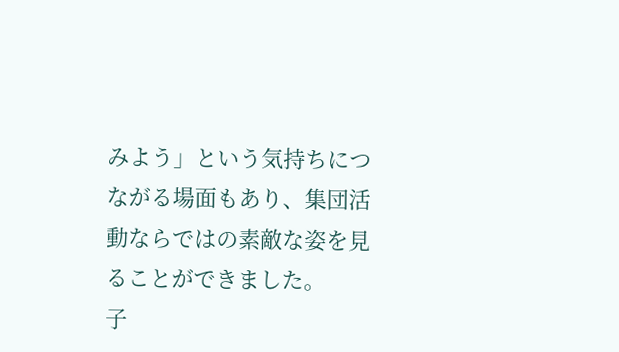みよう」という気持ちにつながる場面もあり、集団活動ならではの素敵な姿を見ることができました。
子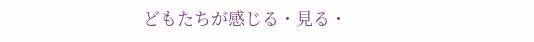どもたちが感じる・見る・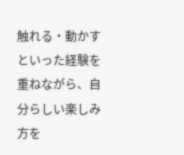触れる・動かすといった経験を重ねながら、自分らしい楽しみ方を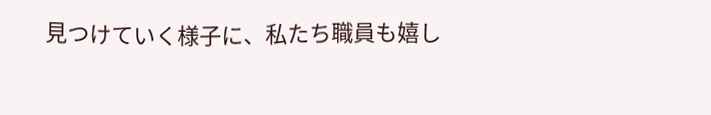見つけていく様子に、私たち職員も嬉し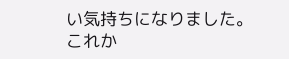い気持ちになりました。
これか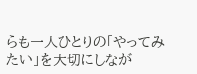らも一人ひとりの「やってみたい」を大切にしなが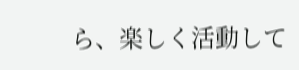ら、楽しく活動して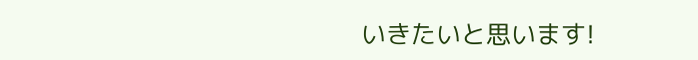いきたいと思います!